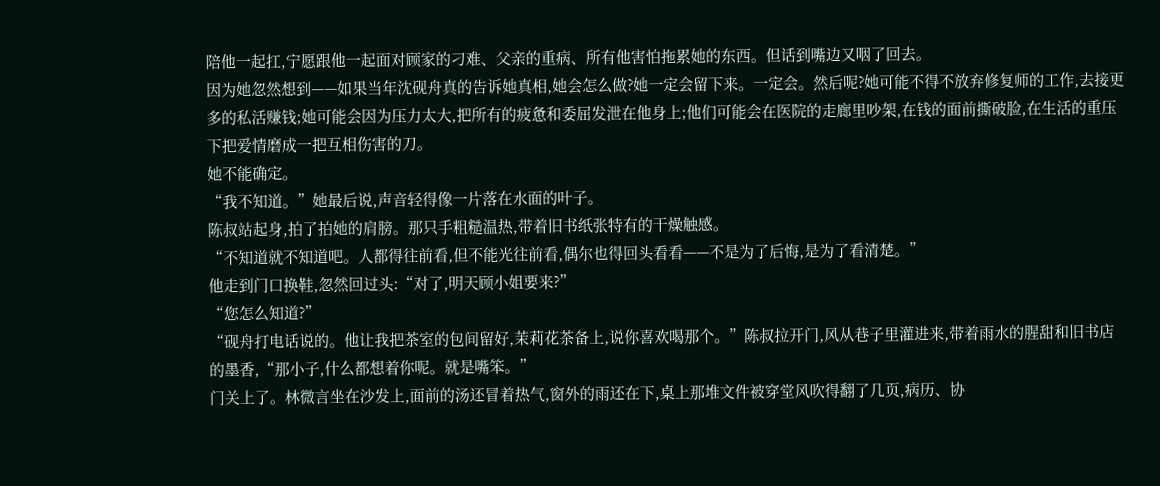陪他一起扛,宁愿跟他一起面对顾家的刁难、父亲的重病、所有他害怕拖累她的东西。但话到嘴边又咽了回去。
因为她忽然想到——如果当年沈砚舟真的告诉她真相,她会怎么做?她一定会留下来。一定会。然后呢?她可能不得不放弃修复师的工作,去接更多的私活赚钱;她可能会因为压力太大,把所有的疲惫和委屈发泄在他身上;他们可能会在医院的走廊里吵架,在钱的面前撕破脸,在生活的重压下把爱情磨成一把互相伤害的刀。
她不能确定。
“我不知道。”她最后说,声音轻得像一片落在水面的叶子。
陈叔站起身,拍了拍她的肩膀。那只手粗糙温热,带着旧书纸张特有的干燥触感。
“不知道就不知道吧。人都得往前看,但不能光往前看,偶尔也得回头看看——不是为了后悔,是为了看清楚。”
他走到门口换鞋,忽然回过头:“对了,明天顾小姐要来?”
“您怎么知道?”
“砚舟打电话说的。他让我把茶室的包间留好,茉莉花茶备上,说你喜欢喝那个。”陈叔拉开门,风从巷子里灌进来,带着雨水的腥甜和旧书店的墨香,“那小子,什么都想着你呢。就是嘴笨。”
门关上了。林微言坐在沙发上,面前的汤还冒着热气,窗外的雨还在下,桌上那堆文件被穿堂风吹得翻了几页,病历、协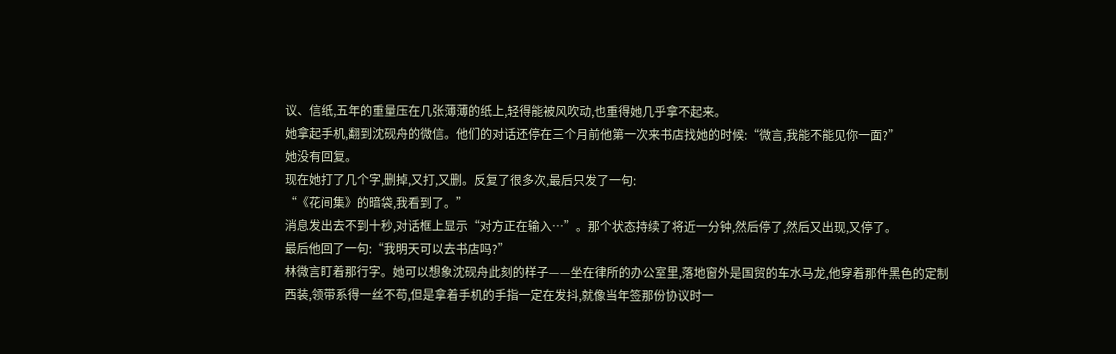议、信纸,五年的重量压在几张薄薄的纸上,轻得能被风吹动,也重得她几乎拿不起来。
她拿起手机,翻到沈砚舟的微信。他们的对话还停在三个月前他第一次来书店找她的时候:“微言,我能不能见你一面?”
她没有回复。
现在她打了几个字,删掉,又打,又删。反复了很多次,最后只发了一句:
“《花间集》的暗袋,我看到了。”
消息发出去不到十秒,对话框上显示“对方正在输入…”。那个状态持续了将近一分钟,然后停了,然后又出现,又停了。
最后他回了一句:“我明天可以去书店吗?”
林微言盯着那行字。她可以想象沈砚舟此刻的样子——坐在律所的办公室里,落地窗外是国贸的车水马龙,他穿着那件黑色的定制西装,领带系得一丝不苟,但是拿着手机的手指一定在发抖,就像当年签那份协议时一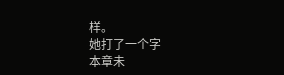样。
她打了一个字
本章未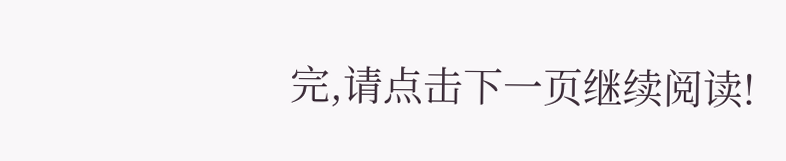完,请点击下一页继续阅读!